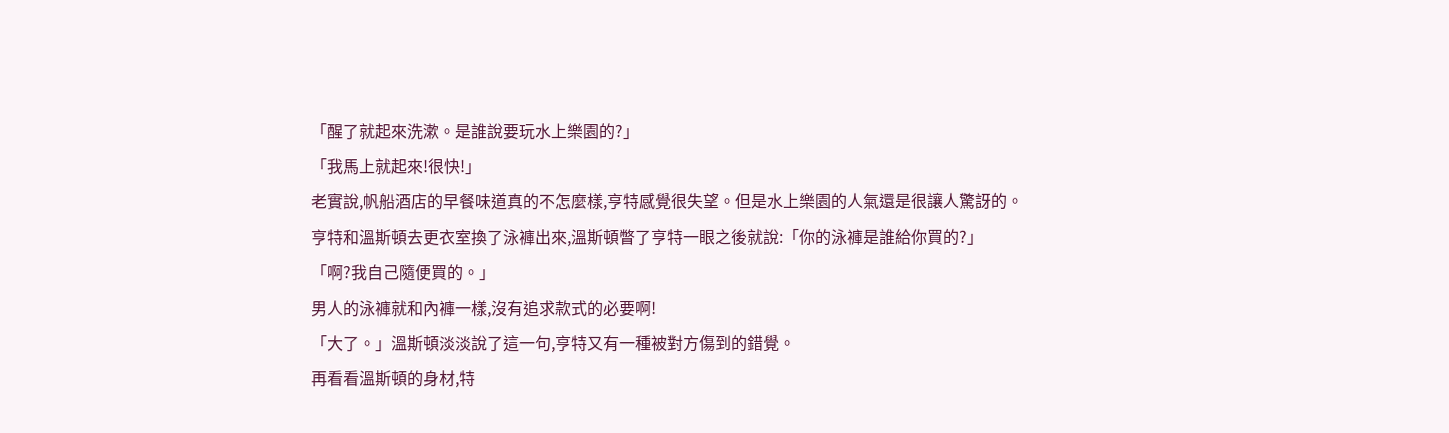「醒了就起來洗漱。是誰說要玩水上樂園的?」
「我馬上就起來!很快!」
老實說,帆船酒店的早餐味道真的不怎麼樣,亨特感覺很失望。但是水上樂園的人氣還是很讓人驚訝的。
亨特和溫斯頓去更衣室換了泳褲出來,溫斯頓瞥了亨特一眼之後就說:「你的泳褲是誰給你買的?」
「啊?我自己隨便買的。」
男人的泳褲就和內褲一樣,沒有追求款式的必要啊!
「大了。」溫斯頓淡淡說了這一句,亨特又有一種被對方傷到的錯覺。
再看看溫斯頓的身材,特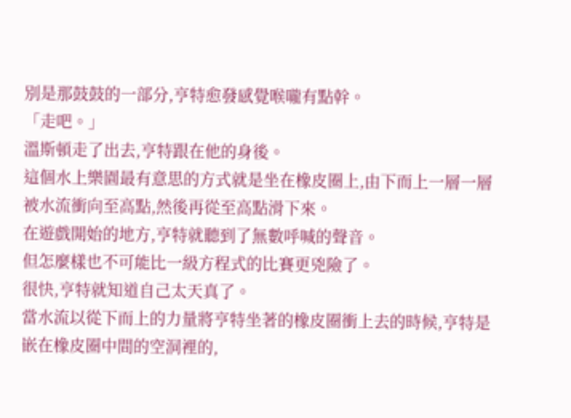別是那鼓鼓的一部分,亨特愈發感覺喉嚨有點幹。
「走吧。」
溫斯頓走了出去,亨特跟在他的身後。
這個水上樂園最有意思的方式就是坐在橡皮圈上,由下而上一層一層被水流衝向至高點,然後再從至高點滑下來。
在遊戲開始的地方,亨特就聽到了無數呼喊的聲音。
但怎麼樣也不可能比一級方程式的比賽更兇險了。
很快,亨特就知道自己太天真了。
當水流以從下而上的力量將亨特坐著的橡皮圈衝上去的時候,亨特是嵌在橡皮圈中間的空洞裡的,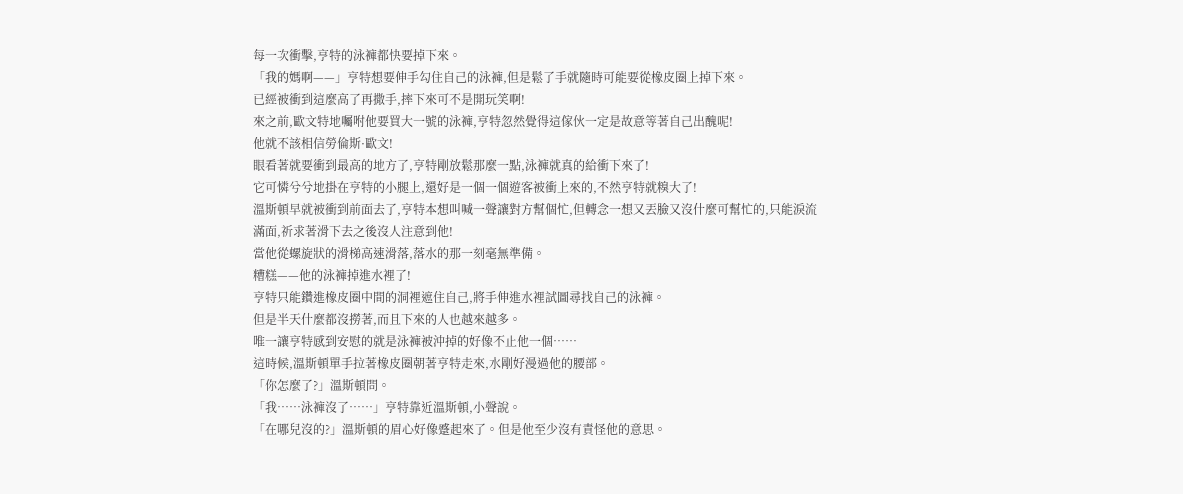每一次衝擊,亨特的泳褲都快要掉下來。
「我的媽啊——」亨特想要伸手勾住自己的泳褲,但是鬆了手就隨時可能要從橡皮圈上掉下來。
已經被衝到這麼高了再撒手,摔下來可不是開玩笑啊!
來之前,歐文特地囑咐他要買大一號的泳褲,亨特忽然覺得這傢伙一定是故意等著自己出醜呢!
他就不該相信勞倫斯·歐文!
眼看著就要衝到最高的地方了,亨特剛放鬆那麼一點,泳褲就真的給衝下來了!
它可憐兮兮地掛在亨特的小腿上,還好是一個一個遊客被衝上來的,不然亨特就糗大了!
溫斯頓早就被衝到前面去了,亨特本想叫喊一聲讓對方幫個忙,但轉念一想又丟臉又沒什麼可幫忙的,只能淚流滿面,祈求著滑下去之後沒人注意到他!
當他從螺旋狀的滑梯高速滑落,落水的那一刻毫無準備。
糟糕——他的泳褲掉進水裡了!
亨特只能鑽進橡皮圈中間的洞裡遮住自己,將手伸進水裡試圖尋找自己的泳褲。
但是半天什麼都沒撈著,而且下來的人也越來越多。
唯一讓亨特感到安慰的就是泳褲被沖掉的好像不止他一個……
這時候,溫斯頓單手拉著橡皮圈朝著亨特走來,水剛好漫過他的腰部。
「你怎麼了?」溫斯頓問。
「我……泳褲沒了……」亨特靠近溫斯頓,小聲說。
「在哪兒沒的?」溫斯頓的眉心好像蹙起來了。但是他至少沒有責怪他的意思。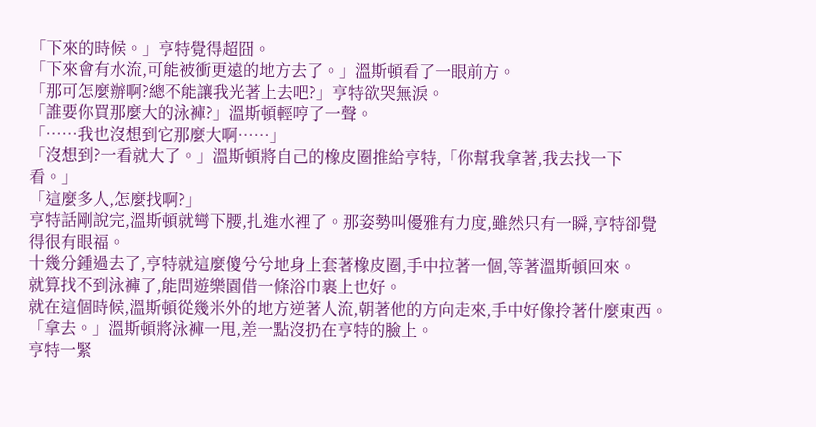「下來的時候。」亨特覺得超囧。
「下來會有水流,可能被衝更遠的地方去了。」溫斯頓看了一眼前方。
「那可怎麼辦啊?總不能讓我光著上去吧?」亨特欲哭無淚。
「誰要你買那麼大的泳褲?」溫斯頓輕哼了一聲。
「……我也沒想到它那麼大啊……」
「沒想到?一看就大了。」溫斯頓將自己的橡皮圈推給亨特,「你幫我拿著,我去找一下看。」
「這麼多人,怎麼找啊?」
亨特話剛說完,溫斯頓就彎下腰,扎進水裡了。那姿勢叫優雅有力度,雖然只有一瞬,亨特卻覺得很有眼福。
十幾分鍾過去了,亨特就這麼傻兮兮地身上套著橡皮圈,手中拉著一個,等著溫斯頓回來。
就算找不到泳褲了,能問遊樂園借一條浴巾裹上也好。
就在這個時候,溫斯頓從幾米外的地方逆著人流,朝著他的方向走來,手中好像拎著什麼東西。
「拿去。」溫斯頓將泳褲一甩,差一點沒扔在亨特的臉上。
亨特一緊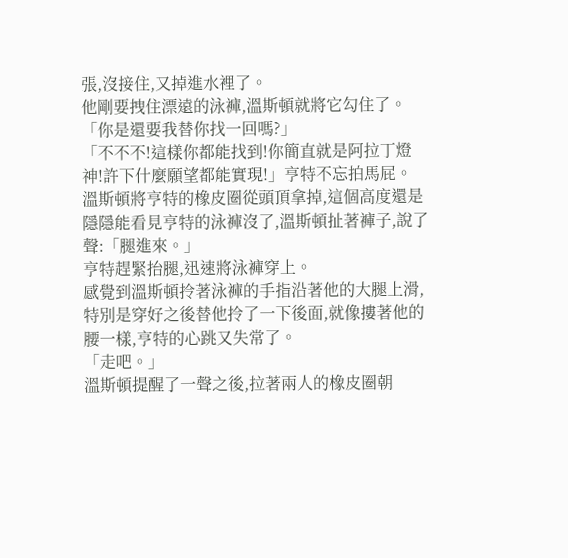張,沒接住,又掉進水裡了。
他剛要拽住漂遠的泳褲,溫斯頓就將它勾住了。
「你是還要我替你找一回嗎?」
「不不不!這樣你都能找到!你簡直就是阿拉丁燈神!許下什麼願望都能實現!」亨特不忘拍馬屁。
溫斯頓將亨特的橡皮圈從頭頂拿掉,這個高度還是隱隱能看見亨特的泳褲沒了,溫斯頓扯著褲子,說了聲:「腿進來。」
亨特趕緊抬腿,迅速將泳褲穿上。
感覺到溫斯頓拎著泳褲的手指沿著他的大腿上滑,特別是穿好之後替他拎了一下後面,就像摟著他的腰一樣,亨特的心跳又失常了。
「走吧。」
溫斯頓提醒了一聲之後,拉著兩人的橡皮圈朝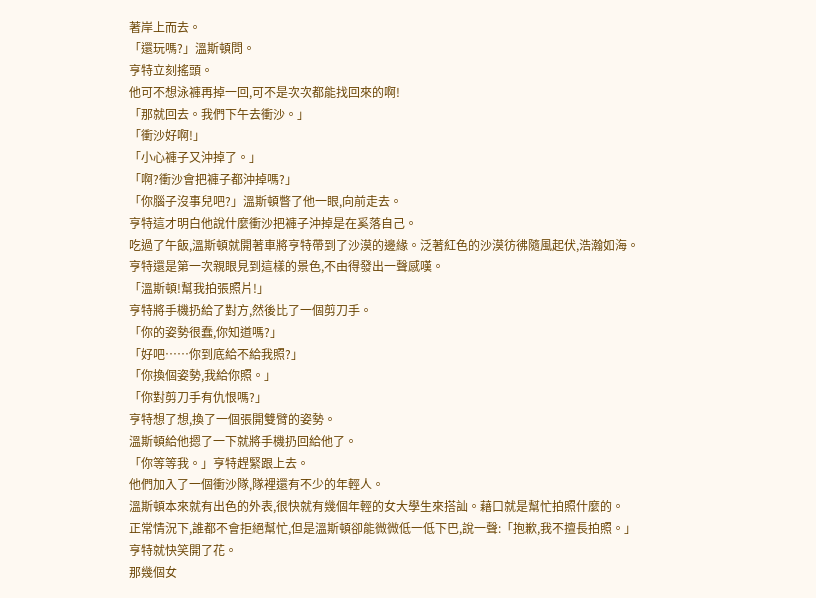著岸上而去。
「還玩嗎?」溫斯頓問。
亨特立刻搖頭。
他可不想泳褲再掉一回,可不是次次都能找回來的啊!
「那就回去。我們下午去衝沙。」
「衝沙好啊!」
「小心褲子又沖掉了。」
「啊?衝沙會把褲子都沖掉嗎?」
「你腦子沒事兒吧?」溫斯頓瞥了他一眼,向前走去。
亨特這才明白他說什麼衝沙把褲子沖掉是在奚落自己。
吃過了午飯,溫斯頓就開著車將亨特帶到了沙漠的邊緣。泛著紅色的沙漠彷彿隨風起伏,浩瀚如海。
亨特還是第一次親眼見到這樣的景色,不由得發出一聲感嘆。
「溫斯頓!幫我拍張照片!」
亨特將手機扔給了對方,然後比了一個剪刀手。
「你的姿勢很蠢,你知道嗎?」
「好吧……你到底給不給我照?」
「你換個姿勢,我給你照。」
「你對剪刀手有仇恨嗎?」
亨特想了想,換了一個張開雙臂的姿勢。
溫斯頓給他摁了一下就將手機扔回給他了。
「你等等我。」亨特趕緊跟上去。
他們加入了一個衝沙隊,隊裡還有不少的年輕人。
溫斯頓本來就有出色的外表,很快就有幾個年輕的女大學生來搭訕。藉口就是幫忙拍照什麼的。
正常情況下,誰都不會拒絕幫忙,但是溫斯頓卻能微微低一低下巴,說一聲:「抱歉,我不擅長拍照。」
亨特就快笑開了花。
那幾個女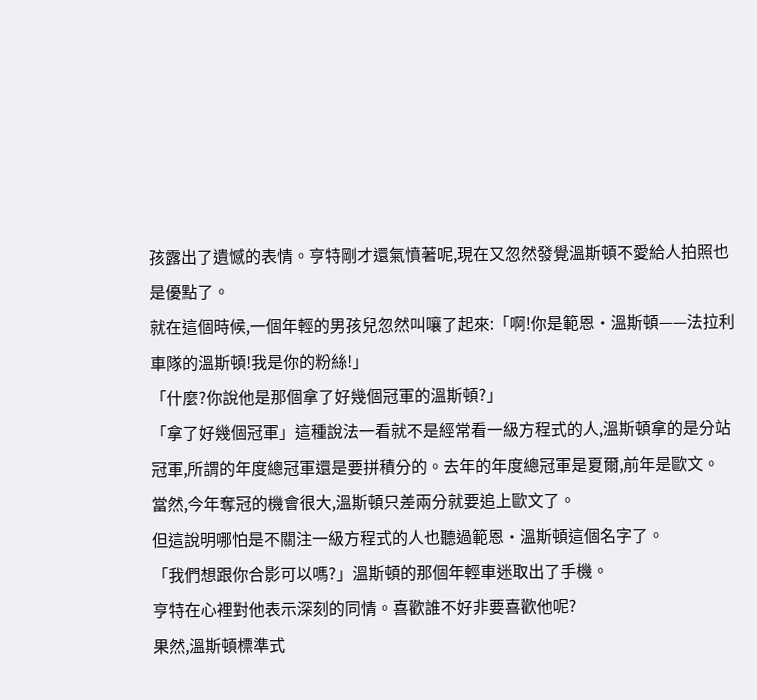孩露出了遺憾的表情。亨特剛才還氣憤著呢,現在又忽然發覺溫斯頓不愛給人拍照也是優點了。
就在這個時候,一個年輕的男孩兒忽然叫嚷了起來:「啊!你是範恩·溫斯頓——法拉利車隊的溫斯頓!我是你的粉絲!」
「什麼?你說他是那個拿了好幾個冠軍的溫斯頓?」
「拿了好幾個冠軍」這種說法一看就不是經常看一級方程式的人,溫斯頓拿的是分站冠軍,所謂的年度總冠軍還是要拼積分的。去年的年度總冠軍是夏爾,前年是歐文。
當然,今年奪冠的機會很大,溫斯頓只差兩分就要追上歐文了。
但這說明哪怕是不關注一級方程式的人也聽過範恩·溫斯頓這個名字了。
「我們想跟你合影可以嗎?」溫斯頓的那個年輕車迷取出了手機。
亨特在心裡對他表示深刻的同情。喜歡誰不好非要喜歡他呢?
果然,溫斯頓標準式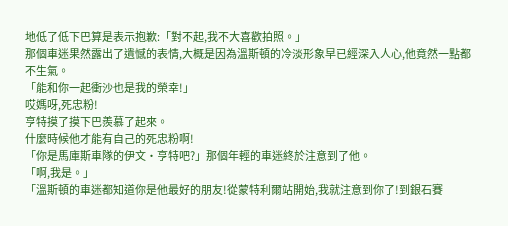地低了低下巴算是表示抱歉:「對不起,我不大喜歡拍照。」
那個車迷果然露出了遺憾的表情,大概是因為溫斯頓的冷淡形象早已經深入人心,他竟然一點都不生氣。
「能和你一起衝沙也是我的榮幸!」
哎媽呀,死忠粉!
亨特摸了摸下巴羨慕了起來。
什麼時候他才能有自己的死忠粉啊!
「你是馬庫斯車隊的伊文·亨特吧?」那個年輕的車迷終於注意到了他。
「啊,我是。」
「溫斯頓的車迷都知道你是他最好的朋友!從蒙特利爾站開始,我就注意到你了!到銀石賽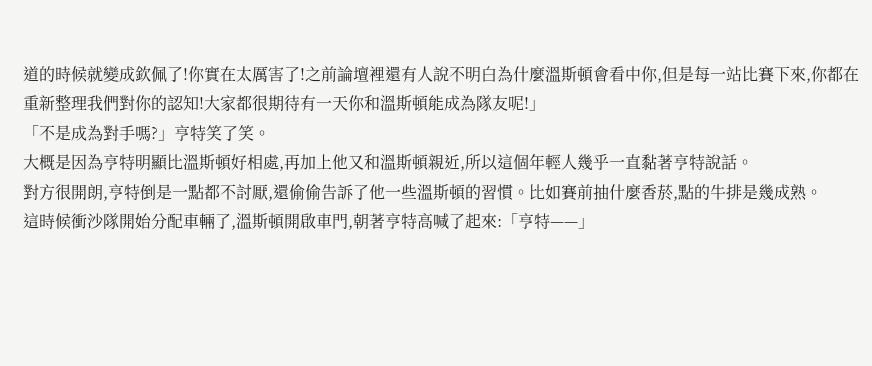道的時候就變成欽佩了!你實在太厲害了!之前論壇裡還有人說不明白為什麼溫斯頓會看中你,但是每一站比賽下來,你都在重新整理我們對你的認知!大家都很期待有一天你和溫斯頓能成為隊友呢!」
「不是成為對手嗎?」亨特笑了笑。
大概是因為亨特明顯比溫斯頓好相處,再加上他又和溫斯頓親近,所以這個年輕人幾乎一直黏著亨特說話。
對方很開朗,亨特倒是一點都不討厭,還偷偷告訴了他一些溫斯頓的習慣。比如賽前抽什麼香菸,點的牛排是幾成熟。
這時候衝沙隊開始分配車輛了,溫斯頓開啟車門,朝著亨特高喊了起來:「亨特——」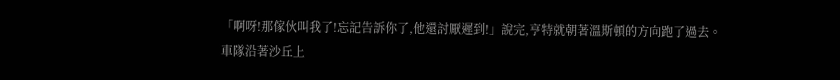「啊呀!那傢伙叫我了!忘記告訴你了,他還討厭遲到!」說完,亨特就朝著溫斯頓的方向跑了過去。
車隊沿著沙丘上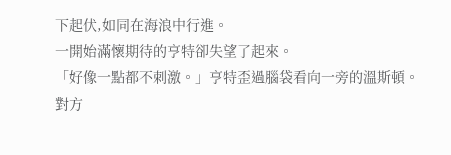下起伏,如同在海浪中行進。
一開始滿懷期待的亨特卻失望了起來。
「好像一點都不刺激。」亨特歪過腦袋看向一旁的溫斯頓。
對方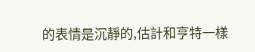的表情是沉靜的,估計和亨特一樣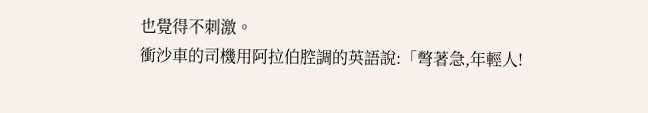也覺得不刺激。
衝沙車的司機用阿拉伯腔調的英語說:「彆著急,年輕人!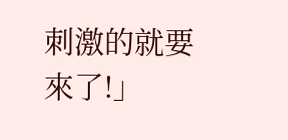刺激的就要來了!」